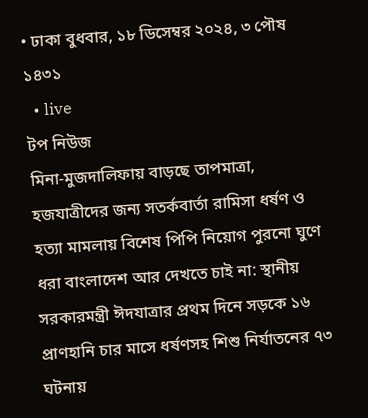• ঢাকা বুধবার, ১৮ ডিসেম্বর ২০২৪, ৩ পৌষ ১৪৩১
  • live
টপ নিউজ
মিনা-মুজদালিফায় বাড়ছে তাপমাত্রা, হজযাত্রীদের জন্য সতর্কবার্তা রামিসা ধর্ষণ ও হত্যা মামলায় বিশেষ পিপি নিয়োগ পুরনো ঘুণে ধরা বাংলাদেশ আর দেখতে চাই না: স্থানীয় সরকারমন্ত্রী ঈদযাত্রার প্রথম দিনে সড়কে ১৬ প্রাণহানি চার মাসে ধর্ষণসহ শিশু নির্যাতনের ৭৩ ঘটনায়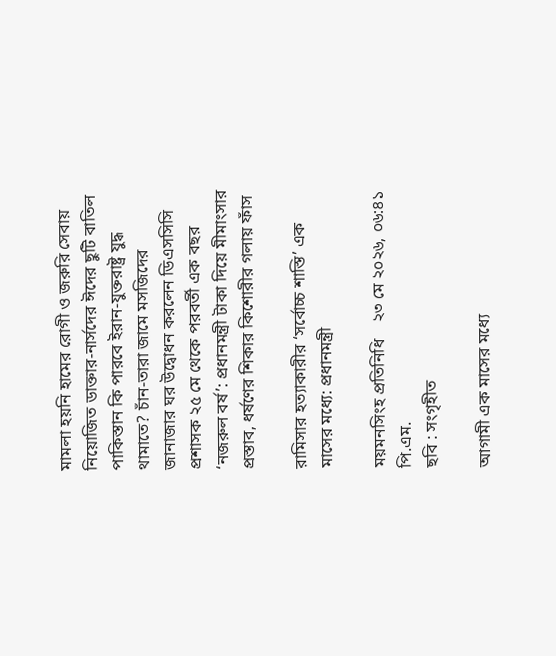মামলা হয়নি হামের রোগী ও জরুরি সেবায় নিয়োজিত ডাক্তার-নার্সদের ঈদের ছুটি বাতিল পাকিস্তান কি পারবে ইরান-যুক্তরাষ্ট্র যুদ্ধ থামাতে? চাঁন-তারা জামে মসজিদের জানাজার ঘর উদ্বোধন করলেন ডিএসসিসি প্রশাসক ২৫ মে থেকে পরবর্তী এক বছর ‘নজরুল বর্ষ’: প্রধানমন্ত্রী টাকা দিয়ে মীমাংসার প্রস্তাব, ধর্ষণের শিকার কিশোরীর গলায় ফাঁস

রামিসার হত্যাকারীর ‘সর্বোচ্চ শাস্তি’ এক মাসের মধ্যে: প্রধানমন্ত্রী

ময়মনসিংহ প্রতিনিধি    ২৩ মে ২০২৬, ০৬:৪১ পি.এম.
ছবি : সংগৃহীত

আগামী এক মাসের মধ্যে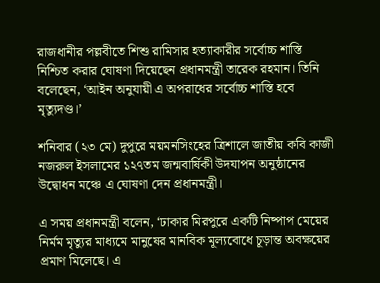রাজধানীর পল্লবীতে শিশু রামিসার হত্যাকারীর সর্বোচ্চ শাস্তি নিশ্চিত করার ঘোষণা দিয়েছেন প্রধানমন্ত্রী তারেক রহমান। তিনি বলেছেন, ‘আইন অনুযায়ী এ অপরাধের সর্বোচ্চ শাস্তি হবে মৃত্যুদণ্ড।’

শনিবার (২৩ মে) দুপুরে ময়মনসিংহের ত্রিশালে জাতীয় কবি কাজী নজরুল ইসলামের ১২৭তম জন্মবার্ষিকী উদযাপন অনুষ্ঠানের উদ্বোধন মঞ্চে এ ঘোষণা দেন প্রধানমন্ত্রী।

এ সময় প্রধানমন্ত্রী বলেন, ‘ঢাকার মিরপুরে একটি নিষ্পাপ মেয়ের নির্মম মৃত্যুর মাধ্যমে মানুষের মানবিক মূল্যবোধে চূড়ান্ত অবক্ষয়ের প্রমাণ মিলেছে। এ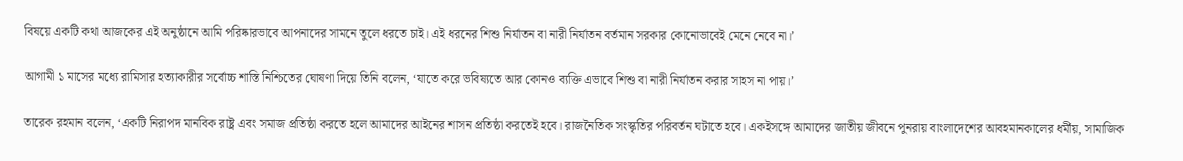বিষয়ে একটি কথা আজকের এই অনুষ্ঠানে আমি পরিষ্কারভাবে আপনাদের সামনে তুলে ধরতে চাই। এই ধরনের শিশু নির্যাতন বা নারী নির্যাতন বর্তমান সরকার কোনোভাবেই মেনে নেবে না।’

আগামী ১ মাসের মধ্যে রামিসার হত্যাকারীর সর্বোচ্চ শাস্তি নিশ্চিতের ঘোষণা দিয়ে তিনি বলেন, ‘যাতে করে ভবিষ্যতে আর কোনও ব্যক্তি এভাবে শিশু বা নারী নির্যাতন করার সাহস না পায়।’

তারেক রহমান বলেন, ‘একটি নিরাপদ মানবিক রাষ্ট্র এবং সমাজ প্রতিষ্ঠা করতে হলে আমাদের আইনের শাসন প্রতিষ্ঠা করতেই হবে। রাজনৈতিক সংস্কৃতির পরিবর্তন ঘটাতে হবে। একইসঙ্গে আমাদের জাতীয় জীবনে পুনরায় বাংলাদেশের আবহমানকালের ধর্মীয়, সামাজিক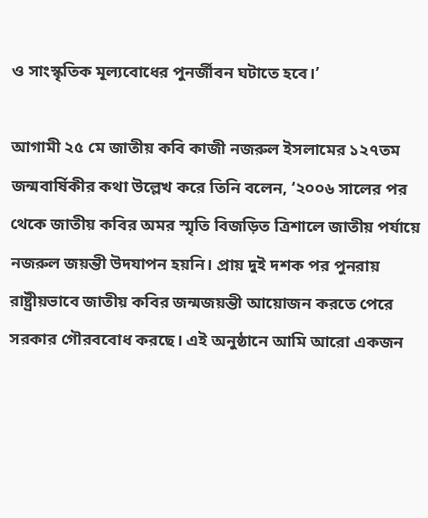ও সাংস্কৃতিক মূল্যবোধের পুনর্জীবন ঘটাতে হবে।’

আগামী ২৫ মে জাতীয় কবি কাজী নজরুল ইসলামের ১২৭তম জন্মবার্ষিকীর কথা উল্লেখ করে তিনি বলেন, ‘২০০৬ সালের পর থেকে জাতীয় কবির অমর স্মৃতি বিজড়িত ত্রিশালে জাতীয় পর্যায়ে নজরুল জয়ন্তী উদযাপন হয়নি। প্রায় দুই দশক পর পুনরায় রাষ্ট্রীয়ভাবে জাতীয় কবির জন্মজয়ন্তী আয়োজন করতে পেরে সরকার গৌরববোধ করছে। এই অনুষ্ঠানে আমি আরো একজন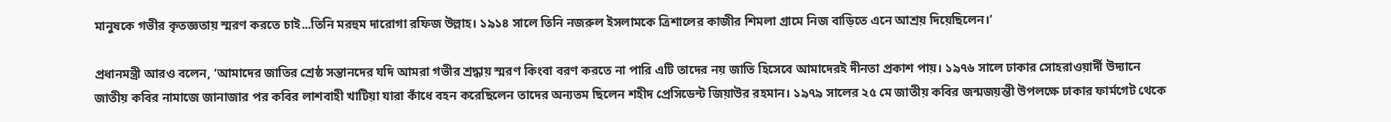মানুষকে গভীর কৃতজ্ঞতায় স্মরণ করতে চাই...তিনি মরহুম দারোগা রফিজ উল্লাহ। ১৯১৪ সালে তিনি নজরুল ইসলামকে ত্রিশালের কাজীর শিমলা গ্রামে নিজ বাড়িতে এনে আশ্রয় দিয়েছিলেন।’

প্রধানমন্ত্রী আরও বলেন, ‘আমাদের জাতির শ্রেষ্ঠ সন্তানদের যদি আমরা গভীর শ্রদ্ধায় স্মরণ কিংবা বরণ করতে না পারি এটি তাদের নয় জাতি হিসেবে আমাদেরই দীনতা প্রকাশ পায়। ১৯৭৬ সালে ঢাকার সোহরাওয়ার্দী উদ্যানে জাতীয় কবির নামাজে জানাজার পর কবির লাশবাহী খাটিয়া যারা কাঁধে বহন করেছিলেন তাদের অন্যতম ছিলেন শহীদ প্রেসিডেন্ট জিয়াউর রহমান। ১৯৭৯ সালের ২৫ মে জাতীয় কবির জন্মজয়ন্তী উপলক্ষে ঢাকার ফার্মগেট থেকে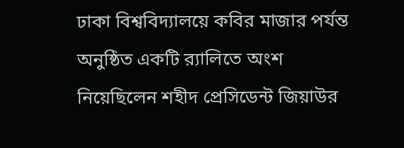ঢাকা বিশ্ববিদ্যালয়ে কবির মাজার পর্যন্ত অনুষ্ঠিত একটি র‍্যালিতে অংশ নিয়েছিলেন শহীদ প্রেসিডেন্ট জিয়াউর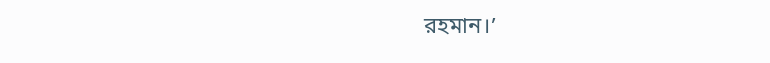রহমান।’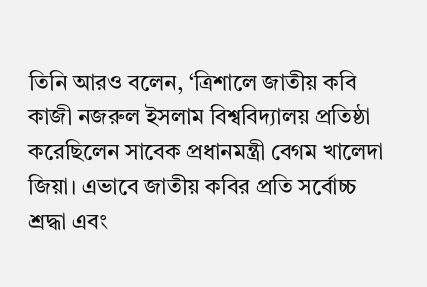তিনি আরও বলেন, ‘ত্রিশালে জাতীয় কবি কাজী নজরুল ইসলাম বিশ্ববিদ্যালয় প্রতিষ্ঠা করেছিলেন সাবেক প্রধানমন্ত্রী বেগম খালেদা জিয়া। এভাবে জাতীয় কবির প্রতি সর্বোচ্চ শ্রদ্ধা এবং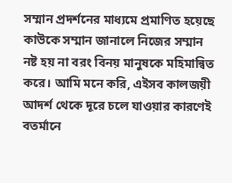সম্মান প্রদর্শনের মাধ্যমে প্রমাণিত হয়েছে কাউকে সম্মান জানালে নিজের সম্মান নষ্ট হয় না বরং বিনয় মানুষকে মহিমান্বিত করে। আমি মনে করি, এইসব কালজয়ী আদর্শ থেকে দূরে চলে যাওয়ার কারণেই বতর্মানে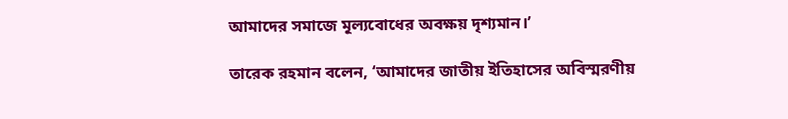আমাদের সমাজে মূল্যবোধের অবক্ষয় দৃশ্যমান।’

তারেক রহমান বলেন, ‘আমাদের জাতীয় ইতিহাসের অবিস্মরণীয়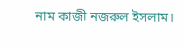নাম কাজী নজরুল ইসলাম।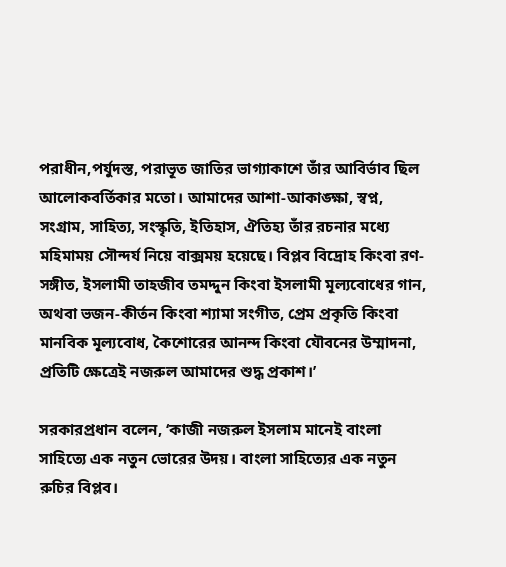পরাধীন,পর্যুদস্ত, পরাভূত জাতির ভাগ্যাকাশে তাঁর আবির্ভাব ছিল আলোকবর্তিকার মতো। আমাদের আশা-আকাঙ্ক্ষা, স্বপ্ন, সংগ্রাম, সাহিত্য, সংস্কৃতি, ইতিহাস, ঐতিহ্য তাঁর রচনার মধ্যে মহিমাময় সৌন্দর্য নিয়ে বাক্সময় হয়েছে। বিপ্লব বিদ্রোহ কিংবা রণ-সঙ্গীত, ইসলামী তাহজীব তমদ্দুন কিংবা ইসলামী মূল্যবোধের গান, অথবা ভজন-কীর্তন কিংবা শ্যামা সংগীত, প্রেম প্রকৃতি কিংবা মানবিক মূল্যবোধ, কৈশোরের আনন্দ কিংবা যৌবনের উম্মাদনা, প্রতিটি ক্ষেত্রেই নজরুল আমাদের শুদ্ধ প্রকাশ।’

সরকারপ্রধান বলেন, ‘কাজী নজরুল ইসলাম মানেই বাংলা সাহিত্যে এক নতুন ভোরের উদয়। বাংলা সাহিত্যের এক নতুন রুচির বিপ্লব।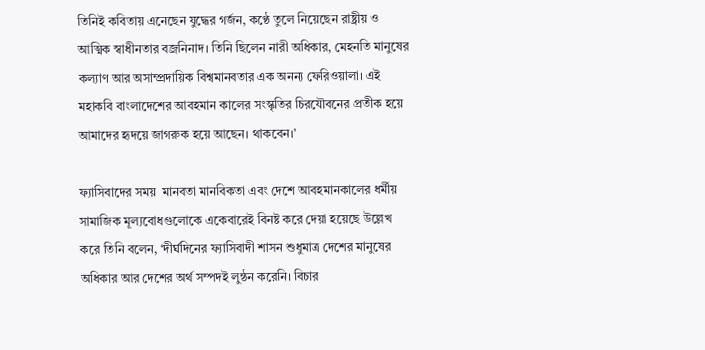তিনিই কবিতায় এনেছেন যুদ্ধের গর্জন, কণ্ঠে তুলে নিয়েছেন রাষ্ট্রীয় ও আত্মিক স্বাধীনতার বজ্রনিনাদ। তিনি ছিলেন নারী অধিকার, মেহনতি মানুষের কল্যাণ আর অসাম্প্রদায়িক বিশ্বমানবতার এক অনন্য ফেরিওয়ালা। এই মহাকবি বাংলাদেশের আবহমান কালের সংস্কৃতির চিরযৌবনের প্রতীক হয়ে আমাদের হৃদয়ে জাগরুক হয়ে আছেন। থাকবেন।’

ফ্যাসিবাদের সময়  মানবতা মানবিকতা এবং দেশে আবহমানকালের ধর্মীয় সামাজিক মূল্যবোধগুলোকে একেবারেই বিনষ্ট করে দেয়া হয়েছে উল্লেখ করে তিনি বলেন, ‘দীর্ঘদিনের ফ্যাসিবাদী শাসন শুধুমাত্র দেশের মানুষের অধিকার আর দেশের অর্থ সম্পদই লুন্ঠন করেনি। বিচার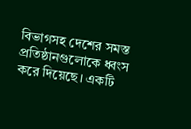বিভাগসহ দেশের সমস্ত প্রতিষ্ঠানগুলোকে ধ্বংস করে দিয়েছে। একটি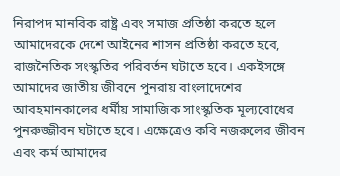নিরাপদ মানবিক রাষ্ট্র এবং সমাজ প্রতিষ্ঠা করতে হলে আমাদেরকে দেশে আইনের শাসন প্রতিষ্ঠা করতে হবে, রাজনৈতিক সংস্কৃতির পরিবর্তন ঘটাতে হবে। একইসঙ্গে আমাদের জাতীয় জীবনে পুনরায় বাংলাদেশের আবহমানকালের ধর্মীয় সামাজিক সাংস্কৃতিক মূল্যবোধের পুনরুজ্জীবন ঘটাতে হবে। এক্ষেত্রেও কবি নজরুলের জীবন এবং কর্ম আমাদের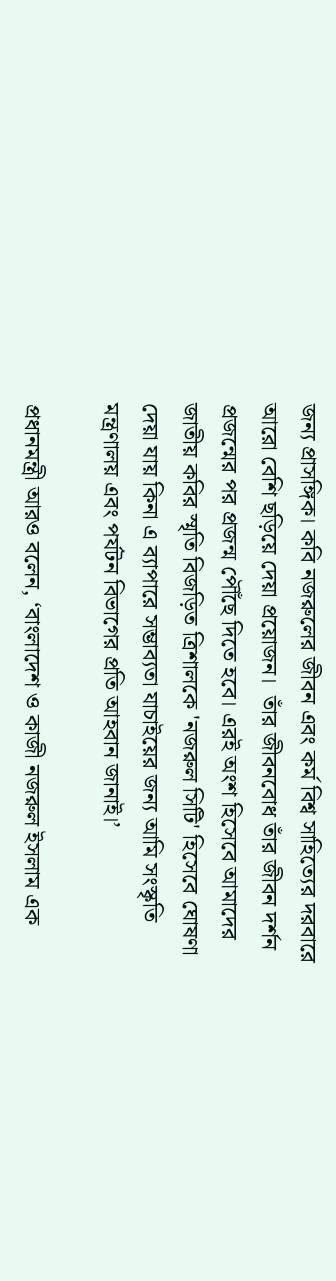জন্য প্রাসঙ্গিক। কবি নজরুলের জীবন এবং কর্ম বিশ্ব সাহিত্যের দরবারে আরো বেশি ছড়িয়ে দেয়া প্রয়োজন।  তাঁর জীবনবোধ তাঁর জীবন দর্শন প্রজন্মের পর প্রজন্ম পৌঁছে দিতে হবে। এরই অংশ হিসেবে আমাদের জাতীয় কবির স্মৃতি বিজড়িত ত্রিশালকে 'নজরুল সিটি' হিসেবে ঘোষণা দেয়া যায় কিনা এ ব্যাপারে সম্ভাব্যতা যাচাইয়ের জন্য আমি সংস্কৃতি মন্ত্রণালয় এবং পর্যটন বিভাগের প্রতি আহবান জানাই।’

প্রধানমন্ত্রী আরও বলেন, ‘বাংলাদেশ ও কাজী নজরুল ইসলাম এক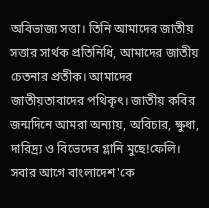অবিভাজ্য সত্তা। তিনি আমাদের জাতীয় সত্তার সার্থক প্রতিনিধি, আমাদের জাতীয় চেতনার প্রতীক। আমাদের জাতীয়তাবাদের পথিকৃৎ। জাতীয় কবির জন্মদিনে আমরা অন্যায়, অবিচার, ক্ষুধা, দারিদ্র্য ও বিভেদের গ্লানি মুছে!ফেলি। সবার আগে বাংলাদেশ'কে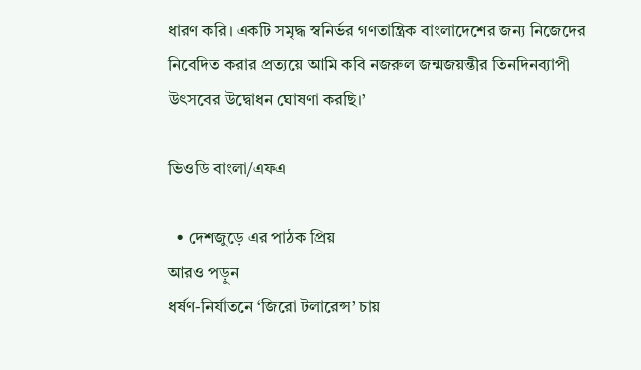ধারণ করি। একটি সমৃদ্ধ স্বনির্ভর গণতান্ত্রিক বাংলাদেশের জন্য নিজেদের নিবেদিত করার প্রত্যয়ে আমি কবি নজরুল জন্মজয়ন্তীর তিনদিনব্যাপী উৎসবের উদ্বোধন ঘোষণা করছি।’

ভিওডি বাংলা/এফএ

  • দেশজুড়ে এর পাঠক প্রিয়
আরও পড়ুন
ধর্ষণ-নির্যাতনে ‘জিরো টলারেন্স’ চায়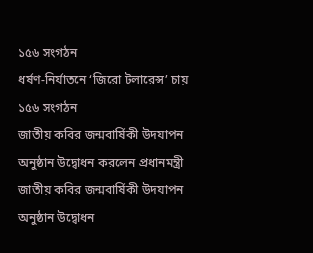১৫৬ সংগঠন
ধর্ষণ-নির্যাতনে ‘জিরো টলারেন্স’ চায় ১৫৬ সংগঠন
জাতীয় কবির জন্মবার্ষিকী উদযাপন অনুষ্ঠান উদ্বোধন করলেন প্রধানমন্ত্রী
জাতীয় কবির জন্মবার্ষিকী উদযাপন অনুষ্ঠান উদ্বোধন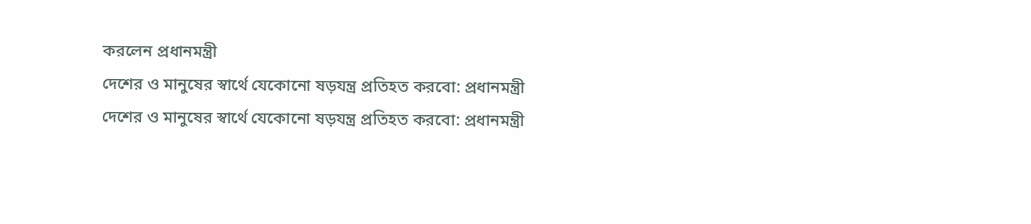করলেন প্রধানমন্ত্রী
দেশের ও মানুষের স্বার্থে যেকোনো ষড়যন্ত্র প্রতিহত করবো: প্রধানমন্ত্রী
দেশের ও মানুষের স্বার্থে যেকোনো ষড়যন্ত্র প্রতিহত করবো: প্রধানমন্ত্রী